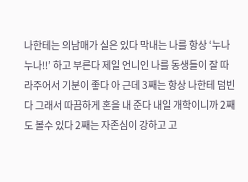나한테는 의남매가 실은 있다 막내는 나를 항상 ‘누나 누나!!’ 하고 부른다 제일 언니인 나를 동생들이 잘 따라주어서 기분이 좋다 아 근데 3째는 항상 나한테 덤빈다 그래서 따끔하게 혼을 내 준다 내일 개학이니까 2째도 볼수 있다 2째는 자존심이 강하고 고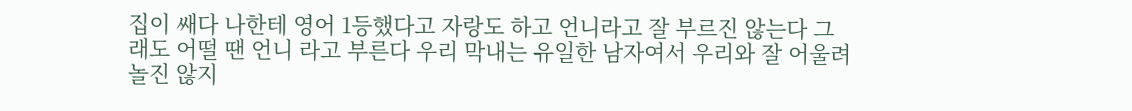집이 쌔다 나한테 영어 1등했다고 자랑도 하고 언니라고 잘 부르진 않는다 그래도 어떨 땐 언니 라고 부른다 우리 막내는 유일한 남자여서 우리와 잘 어울려 놀진 않지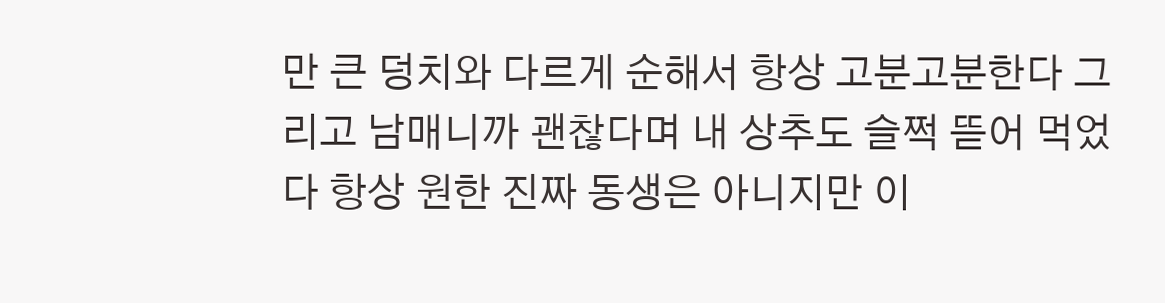만 큰 덩치와 다르게 순해서 항상 고분고분한다 그리고 남매니까 괜찮다며 내 상추도 슬쩍 뜯어 먹었다 항상 원한 진짜 동생은 아니지만 이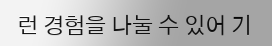런 경험을 나눌 수 있어 기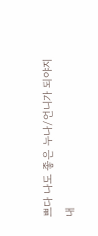쁘다 나도 좋은 누나/언니가 되야지
내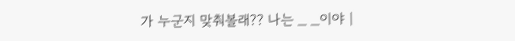가 누군지 맞춰볼래?? 나는 _ _이야 |